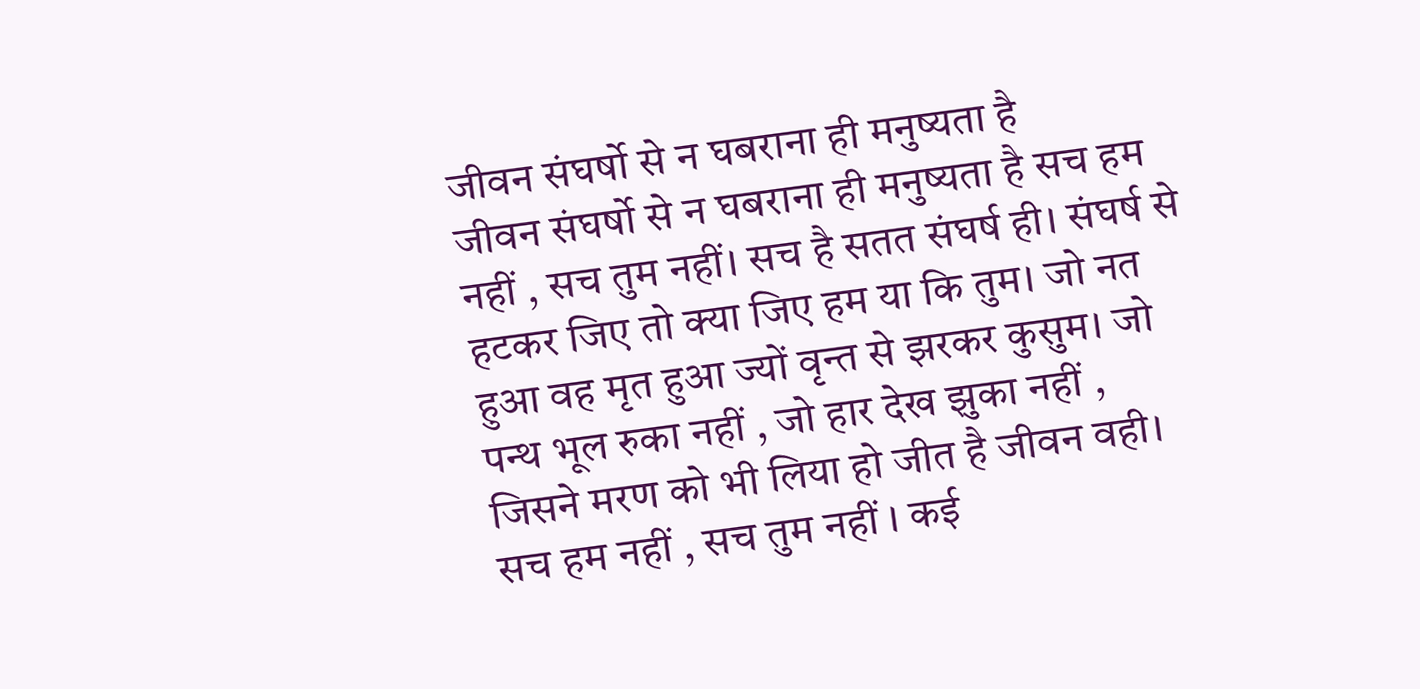जीवन संघर्षो से न घबराना ही मनुष्यता है
जीवन संघर्षो से न घबराना ही मनुष्यता है सच हम नहीं , सच तुम नहीं। सच है सतत संघर्ष ही। संघर्ष से हटकर जिए तो क्या जिए हम या कि तुम। जो नत हुआ वह मृत हुआ ज्यों वृन्त से झरकर कुसुम। जो पन्थ भूल रुका नहीं , जो हार देख झुका नहीं , जिसने मरण को भी लिया हो जीत है जीवन वही। सच हम नहीं , सच तुम नहीं । कई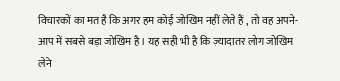विचारकों का मत है कि अगर हम कोई जोखिम नहीं लेते हैं , तो वह अपने-आप में सबसे बड़ा जोखिम है। यह सही भी है कि ज़्यादातर लोग जोखिम लेने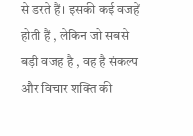से डरते हैं। इसकी कई वजहें होती हैं , लेकिन जो सबसे बड़ी वजह है , वह है संकल्प और विचार शक्ति की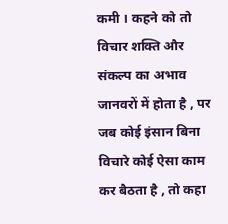कमी । कहने को तो विचार शक्ति और संकल्प का अभाव जानवरों में होता है , पर जब कोई इंसान बिना विचारे कोई ऐसा काम कर बैठता है , तो कहा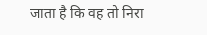जाता है कि वह तो निरा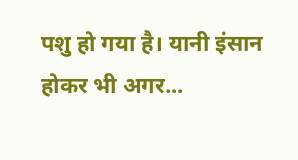पशु हो गया है। यानी इंसान होकर भी अगर...